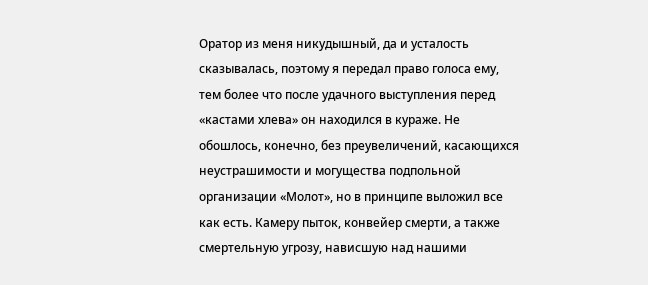Оратор из меня никудышный, да и усталость сказывалась, поэтому я передал право голоса ему, тем более что после удачного выступления перед «кастами хлева» он находился в кураже. Не обошлось, конечно, без преувеличений, касающихся неустрашимости и могущества подпольной организации «Молот», но в принципе выложил все как есть. Камеру пыток, конвейер смерти, а также смертельную угрозу, нависшую над нашими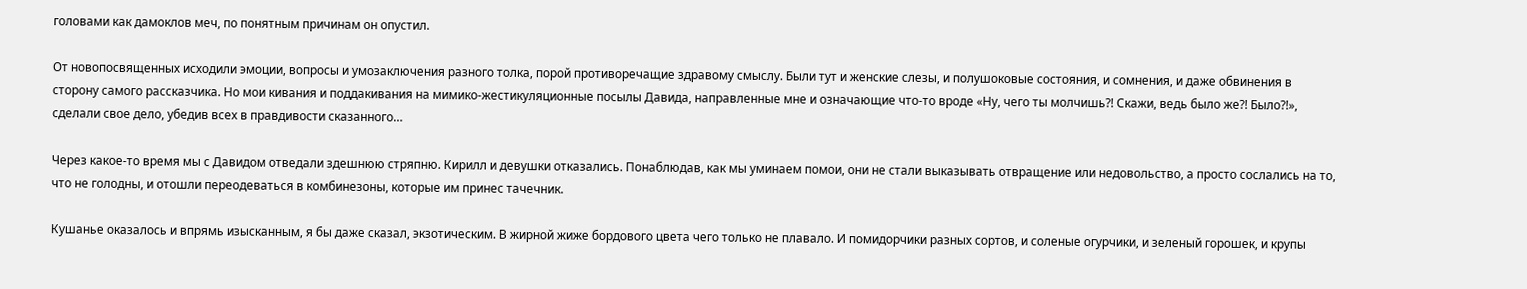головами как дамоклов меч, по понятным причинам он опустил.

От новопосвященных исходили эмоции, вопросы и умозаключения разного толка, порой противоречащие здравому смыслу. Были тут и женские слезы, и полушоковые состояния, и сомнения, и даже обвинения в сторону самого рассказчика. Но мои кивания и поддакивания на мимико-жестикуляционные посылы Давида, направленные мне и означающие что-то вроде «Ну, чего ты молчишь?! Скажи, ведь было же?! Было?!», сделали свое дело, убедив всех в правдивости сказанного…

Через какое-то время мы с Давидом отведали здешнюю стряпню. Кирилл и девушки отказались. Понаблюдав, как мы уминаем помои, они не стали выказывать отвращение или недовольство, а просто сослались на то, что не голодны, и отошли переодеваться в комбинезоны, которые им принес тачечник.

Кушанье оказалось и впрямь изысканным, я бы даже сказал, экзотическим. В жирной жиже бордового цвета чего только не плавало. И помидорчики разных сортов, и соленые огурчики, и зеленый горошек, и крупы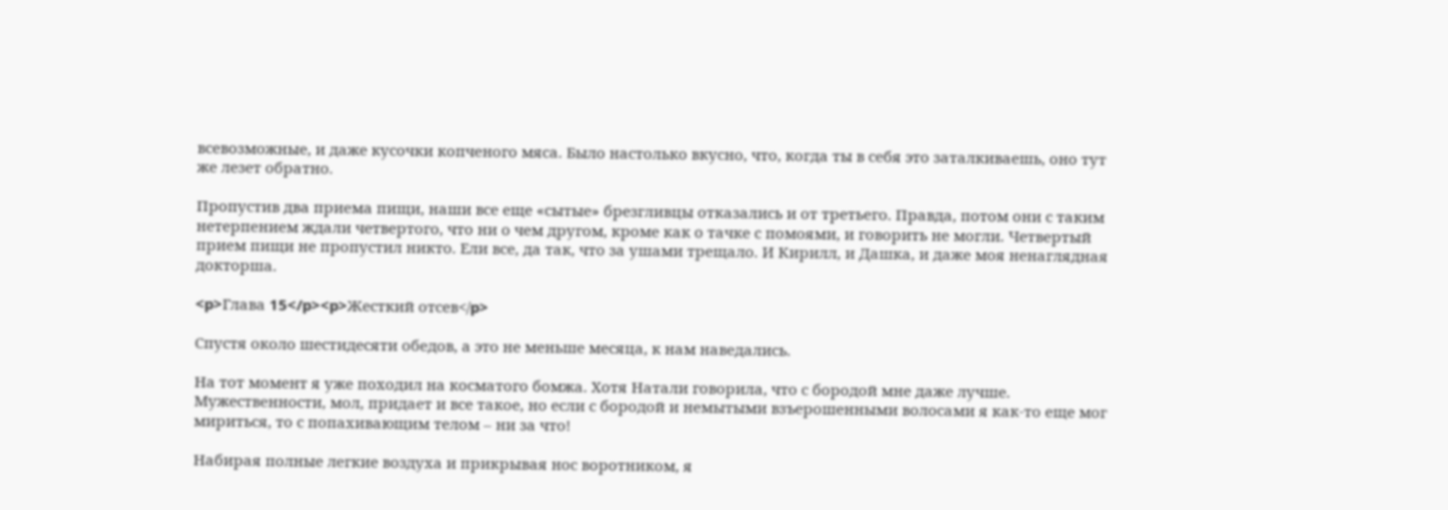всевозможные, и даже кусочки копченого мяса. Было настолько вкусно, что, когда ты в себя это заталкиваешь, оно тут же лезет обратно.

Пропустив два приема пищи, наши все еще «сытые» брезгливцы отказались и от третьего. Правда, потом они с таким нетерпением ждали четвертого, что ни о чем другом, кроме как о тачке с помоями, и говорить не могли. Четвертый прием пищи не пропустил никто. Ели все, да так, что за ушами трещало. И Кирилл, и Дашка, и даже моя ненаглядная докторша.

<p>Глава 15</p><p>Жесткий отсев</p>

Спустя около шестидесяти обедов, а это не меньше месяца, к нам наведались.

На тот момент я уже походил на косматого бомжа. Хотя Натали говорила, что с бородой мне даже лучше. Мужественности, мол, придает и все такое, но если с бородой и немытыми взъерошенными волосами я как-то еще мог мириться, то с попахивающим телом – ни за что!

Набирая полные легкие воздуха и прикрывая нос воротником, я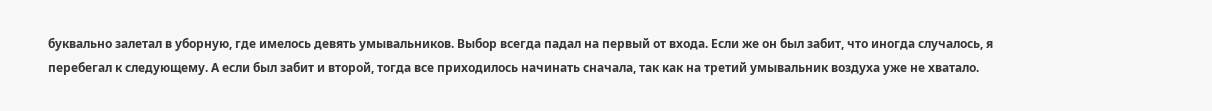буквально залетал в уборную, где имелось девять умывальников. Выбор всегда падал на первый от входа. Если же он был забит, что иногда случалось, я перебегал к следующему. А если был забит и второй, тогда все приходилось начинать сначала, так как на третий умывальник воздуха уже не хватало.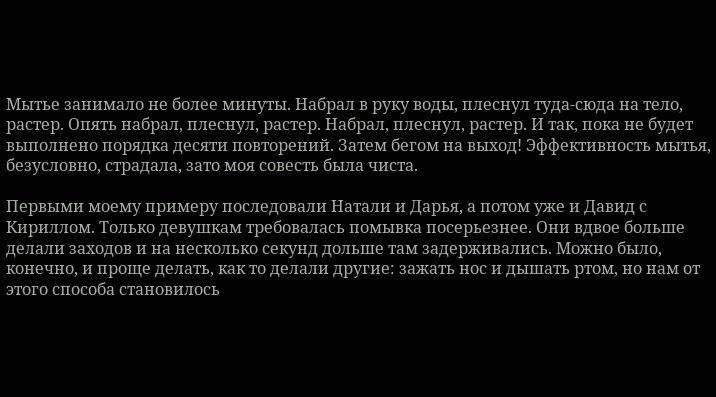Мытье занимало не более минуты. Набрал в руку воды, плеснул туда-сюда на тело, растер. Опять набрал, плеснул, растер. Набрал, плеснул, растер. И так, пока не будет выполнено порядка десяти повторений. Затем бегом на выход! Эффективность мытья, безусловно, страдала, зато моя совесть была чиста.

Первыми моему примеру последовали Натали и Дарья, а потом уже и Давид с Кириллом. Только девушкам требовалась помывка посерьезнее. Они вдвое больше делали заходов и на несколько секунд дольше там задерживались. Можно было, конечно, и проще делать, как то делали другие: зажать нос и дышать ртом, но нам от этого способа становилось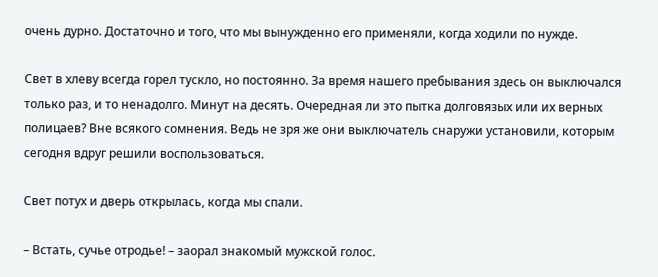очень дурно. Достаточно и того, что мы вынужденно его применяли, когда ходили по нужде.

Свет в хлеву всегда горел тускло, но постоянно. За время нашего пребывания здесь он выключался только раз, и то ненадолго. Минут на десять. Очередная ли это пытка долговязых или их верных полицаев? Вне всякого сомнения. Ведь не зря же они выключатель снаружи установили, которым сегодня вдруг решили воспользоваться.

Свет потух и дверь открылась, когда мы спали.

– Встать, сучье отродье! – заорал знакомый мужской голос.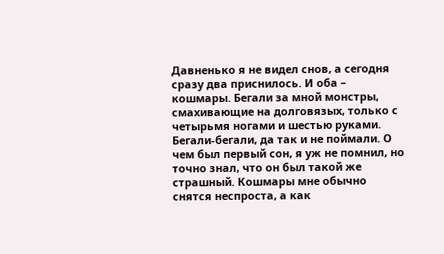Давненько я не видел снов, а сегодня сразу два приснилось. И оба – кошмары. Бегали за мной монстры, смахивающие на долговязых, только с четырьмя ногами и шестью руками. Бегали-бегали, да так и не поймали. О чем был первый сон, я уж не помнил, но точно знал, что он был такой же страшный. Кошмары мне обычно снятся неспроста, а как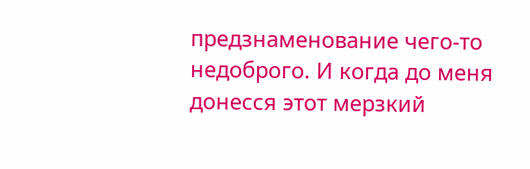предзнаменование чего-то недоброго. И когда до меня донесся этот мерзкий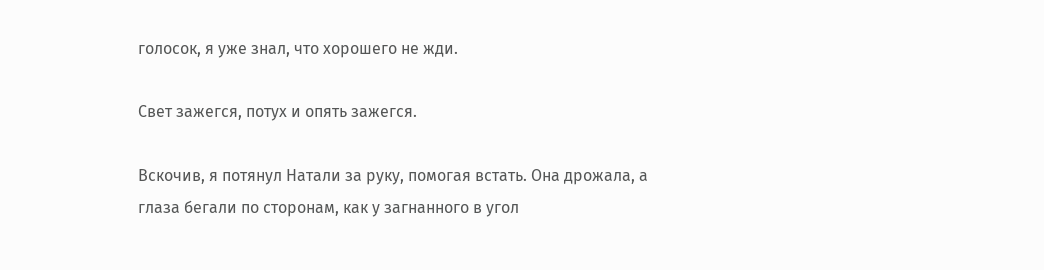голосок, я уже знал, что хорошего не жди.

Свет зажегся, потух и опять зажегся.

Вскочив, я потянул Натали за руку, помогая встать. Она дрожала, а глаза бегали по сторонам, как у загнанного в угол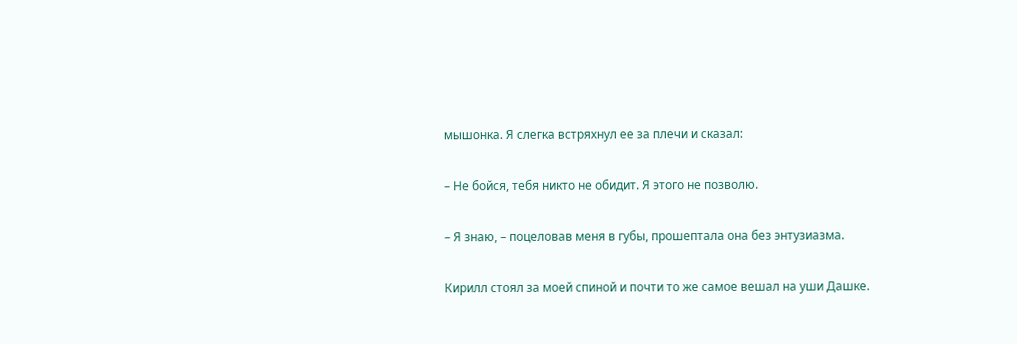мышонка. Я слегка встряхнул ее за плечи и сказал:

– Не бойся, тебя никто не обидит. Я этого не позволю.

– Я знаю, – поцеловав меня в губы, прошептала она без энтузиазма.

Кирилл стоял за моей спиной и почти то же самое вешал на уши Дашке.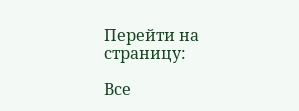Перейти на страницу:

Все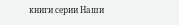книги серии Наши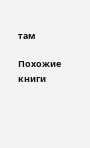там

Похожие книги